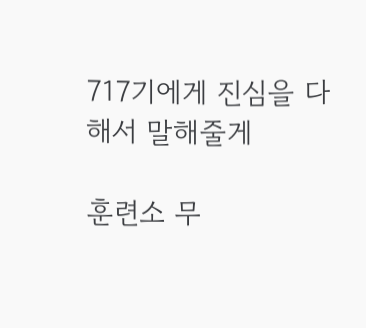717기에게 진심을 다해서 말해줄게

훈련소 무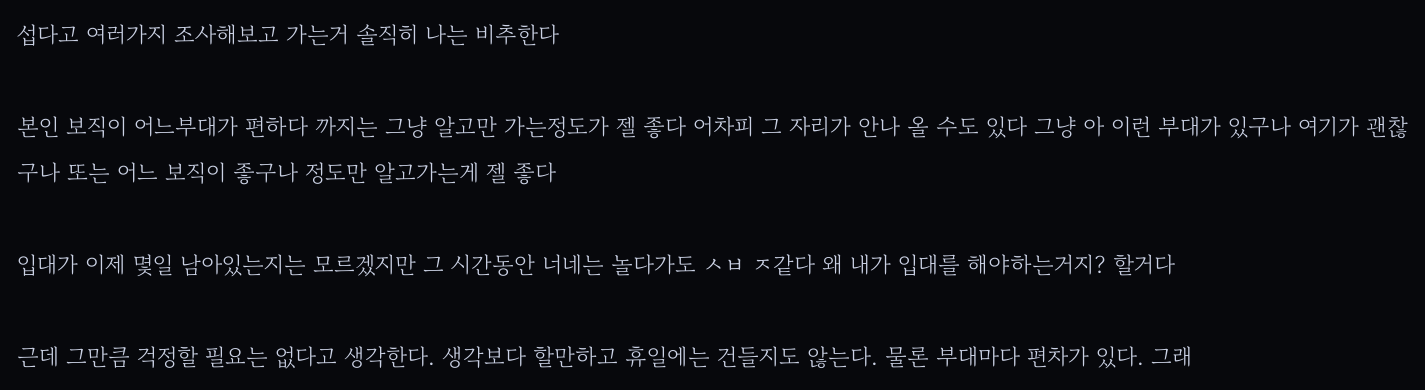섭다고 여러가지 조사해보고 가는거 솔직히 나는 비추한다

본인 보직이 어느부대가 편하다 까지는 그냥 알고만 가는정도가 젤 좋다 어차피 그 자리가 안나 올 수도 있다 그냥 아 이런 부대가 있구나 여기가 괜찮구나 또는 어느 보직이 좋구나 정도만 알고가는게 젤 좋다

입대가 이제 몇일 남아있는지는 모르겠지만 그 시간동안 너네는 놀다가도 ㅅㅂ ㅈ같다 왜 내가 입대를 해야하는거지? 할거다

근데 그만큼 걱정할 필요는 없다고 생각한다. 생각보다 할만하고 휴일에는 건들지도 않는다. 물론 부대마다 편차가 있다. 그래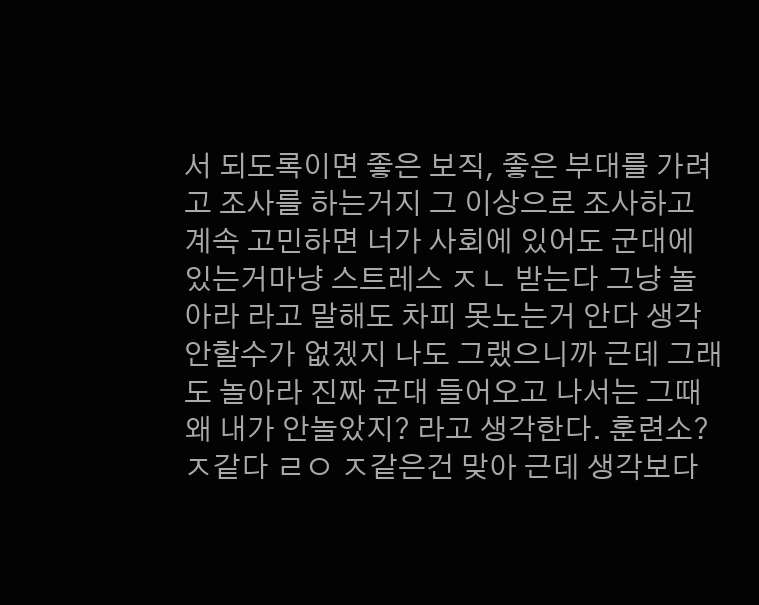서 되도록이면 좋은 보직, 좋은 부대를 가려고 조사를 하는거지 그 이상으로 조사하고 계속 고민하면 너가 사회에 있어도 군대에 있는거마냥 스트레스 ㅈㄴ 받는다 그냥 놀아라 라고 말해도 차피 못노는거 안다 생각 안할수가 없겠지 나도 그랬으니까 근데 그래도 놀아라 진짜 군대 들어오고 나서는 그때 왜 내가 안놀았지? 라고 생각한다. 훈련소? ㅈ같다 ㄹㅇ ㅈ같은건 맞아 근데 생각보다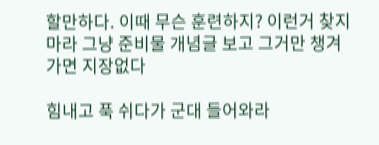할만하다. 이때 무슨 훈련하지? 이런거 찾지마라 그냥 준비물 개념글 보고 그거만 챙겨가면 지장없다

힘내고 푹 쉬다가 군대 들어와라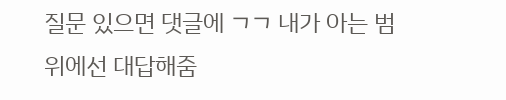질문 있으면 댓글에 ㄱㄱ 내가 아는 범위에선 대답해줌